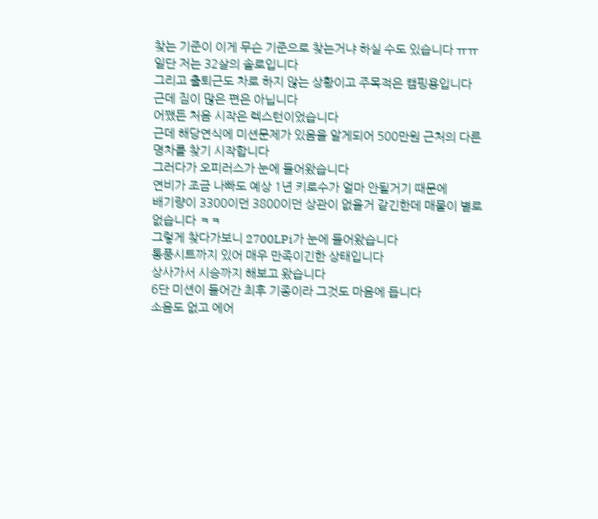찾는 기준이 이게 무슨 기준으로 찾는거냐 하실 수도 있습니다 ㅠㅠ
일단 저는 32살의 솔로입니다
그리고 출퇴근도 차로 하지 않는 상황이고 주목적은 캠핑용입니다
근데 짐이 많은 편은 아닙니다
어쨌든 처음 시작은 렉스턴이었습니다
근데 해당연식에 미션문제가 있음을 알게되어 500만원 근처의 다른 명차를 찾기 시작합니다
그러다가 오피러스가 눈에 들어왔습니다
연비가 조금 나빠도 예상 1년 키로수가 얼마 안될거기 때문에
배기량이 3300이던 3800이던 상관이 없을거 같긴한데 매물이 별로 없습니다 ㅋㅋ
그렇게 찾다가보니 2700LPi가 눈에 들어왔습니다
통풍시트까지 있어 매우 만족이긴한 상태입니다
상사가서 시승까지 해보고 왔습니다
6단 미션이 들어간 최후 기종이라 그것도 마음에 듭니다
소음도 없고 에어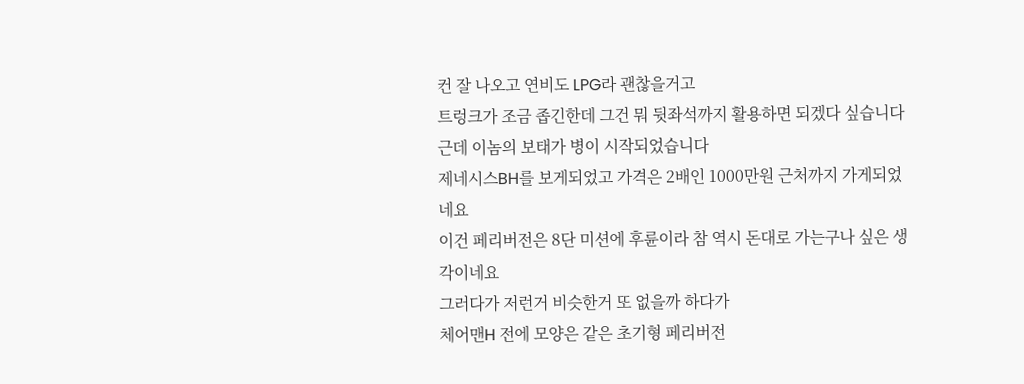컨 잘 나오고 연비도 LPG라 괜찮을거고
트렁크가 조금 좁긴한데 그건 뭐 뒷좌석까지 활용하면 되겠다 싶습니다
근데 이놈의 보태가 병이 시작되었습니다
제네시스BH를 보게되었고 가격은 2배인 1000만원 근처까지 가게되었네요
이건 페리버전은 8단 미션에 후륜이라 참 역시 돈대로 가는구나 싶은 생각이네요
그러다가 저런거 비슷한거 또 없을까 하다가
체어맨H 전에 모양은 같은 초기형 페리버전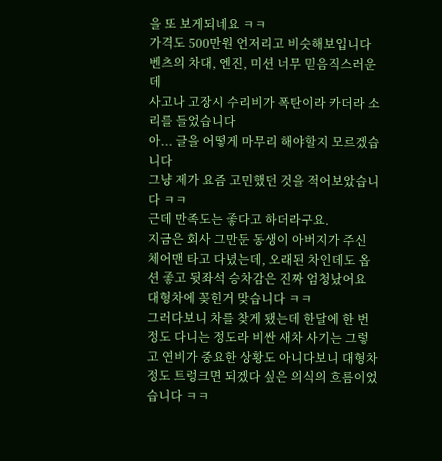을 또 보게되네요 ㅋㅋ
가격도 500만원 언저리고 비슷해보입니다
벤츠의 차대, 엔진, 미션 너무 믿음직스러운데
사고나 고장시 수리비가 폭탄이라 카더라 소리를 들었습니다
아... 글을 어떻게 마무리 해야할지 모르겠습니다
그냥 제가 요즘 고민했던 것을 적어보았습니다 ㅋㅋ
근데 만족도는 좋다고 하더라구요.
지금은 회사 그만둔 동생이 아버지가 주신 체어맨 타고 다녔는데, 오래된 차인데도 옵션 좋고 뒷좌석 승차감은 진짜 엄청났어요
대형차에 꽂힌거 맞습니다 ㅋㅋ
그러다보니 차를 찾게 됐는데 한달에 한 번 정도 다니는 정도라 비싼 새차 사기는 그렇고 연비가 중요한 상황도 아니다보니 대형차 정도 트렁크면 되겠다 싶은 의식의 흐름이었습니다 ㅋㅋ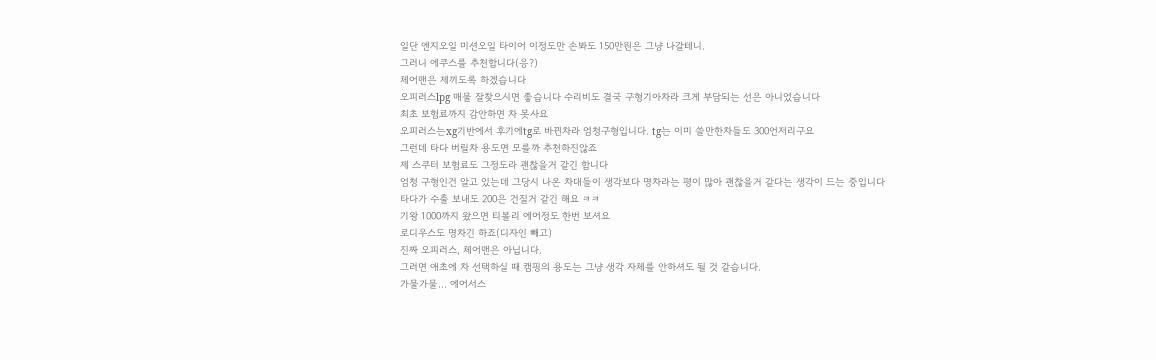일단 엔지오일 미션오일 타이어 이정도만 손봐도 150만원은 그냥 나갈테니.
그러니 에쿠스를 추천합니다(응?)
체어맨은 제끼도록 하겠습니다
오피러스lpg 매물 잘찾으시면 좋습니다 수리비도 결국 구형기아차라 크게 부담되는 선은 아니었습니다
최초 보험료까지 감안하면 차 못사요
오피러스는xg기반에서 후기에tg로 바뀐차라 엄청구형입니다. tg는 이미 쓸만한차들도 300언저리구요
그런데 타다 버릴차 용도면 모를까 추천하진않죠
제 스쿠터 보험료도 그정도라 괜찮을거 같긴 합니다
엄청 구형인건 알고 있는데 그당시 나온 차대들이 생각보다 명차라는 평이 많아 괜찮을거 같다는 생각이 드는 중입니다
타다가 수출 보내도 200은 건질거 같긴 해요 ㅋㅋ
기왕 1000까지 왔으면 티볼리 에어정도 한번 보셔요
로디우스도 명차긴 하죠(디자인 빼고)
진짜 오피러스, 체어맨은 아닙니다.
그러면 애초에 차 선택하실 때 캠핑의 용도는 그냥 생각 자체를 안하셔도 될 것 같습니다.
가물가물... 에어서스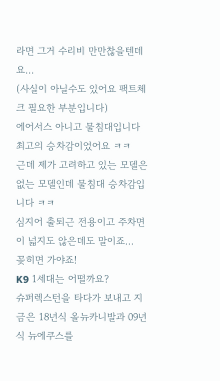라면 그거 수리비 만만찮을텐데요...
(사실이 아닐수도 있어요 팩트체크 필요한 부분입니다)
에어서스 아니고 물침대입니다
최고의 승차감이었어요 ㅋㅋ
근데 제가 고려하고 있는 모델은 없는 모델인데 물침대 승차감입니다 ㅋㅋ
심지어 출퇴근 전용이고 주차면이 넓지도 않은데도 말이죠...
꽂히면 가야죠!
K9 1세대는 어떨까요?
슈퍼렉스턴을 타다가 보내고 지금은 18년식 올뉴카니발과 09년식 뉴에쿠스를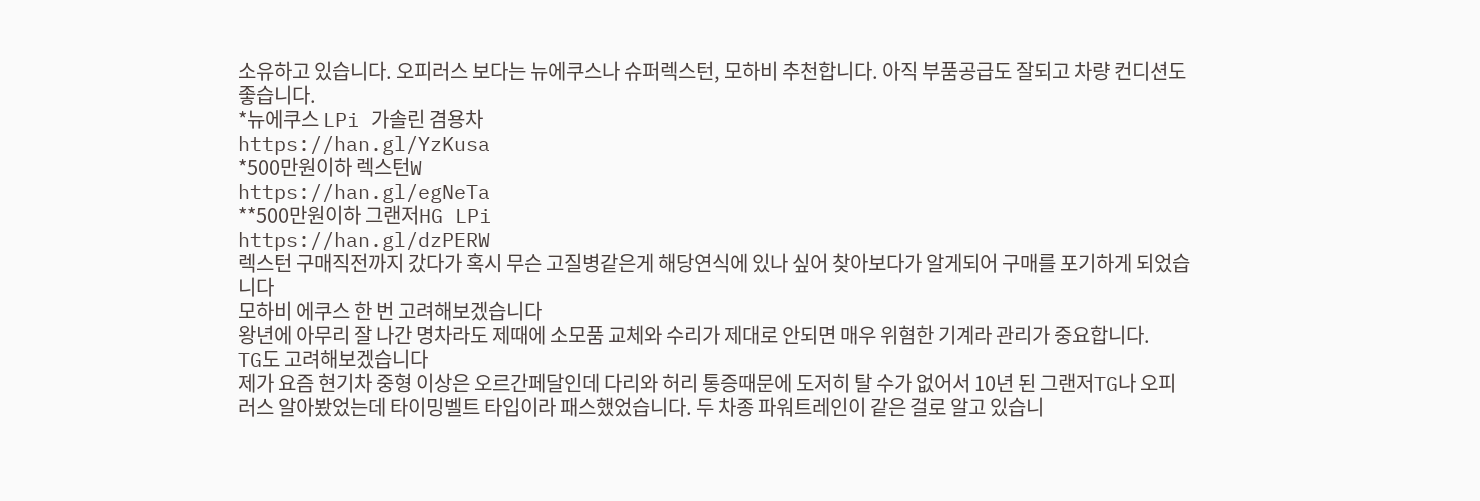소유하고 있습니다. 오피러스 보다는 뉴에쿠스나 슈퍼렉스턴, 모하비 추천합니다. 아직 부품공급도 잘되고 차량 컨디션도 좋습니다.
*뉴에쿠스 LPi 가솔린 겸용차
https://han.gl/YzKusa
*500만원이하 렉스턴W
https://han.gl/egNeTa
**500만원이하 그랜저HG LPi
https://han.gl/dzPERW
렉스턴 구매직전까지 갔다가 혹시 무슨 고질병같은게 해당연식에 있나 싶어 찾아보다가 알게되어 구매를 포기하게 되었습니다
모하비 에쿠스 한 번 고려해보겠습니다
왕년에 아무리 잘 나간 명차라도 제때에 소모품 교체와 수리가 제대로 안되면 매우 위혐한 기계라 관리가 중요합니다.
TG도 고려해보겠습니다
제가 요즘 현기차 중형 이상은 오르간페달인데 다리와 허리 통증때문에 도저히 탈 수가 없어서 10년 된 그랜저TG나 오피러스 알아봤었는데 타이밍벨트 타입이라 패스했었습니다. 두 차종 파워트레인이 같은 걸로 알고 있습니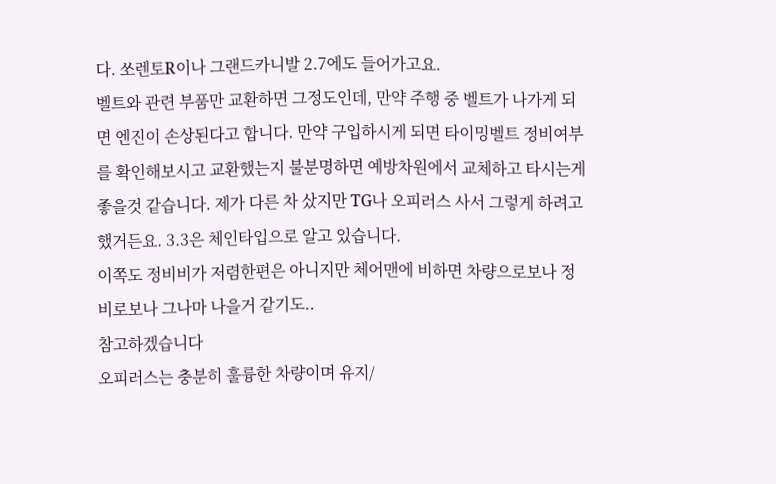다. 쏘렌토R이나 그랜드카니발 2.7에도 들어가고요.
벨트와 관련 부품만 교환하면 그정도인데, 만약 주행 중 벨트가 나가게 되면 엔진이 손상된다고 합니다. 만약 구입하시게 되면 타이밍벨트 정비여부를 확인해보시고 교환했는지 불분명하면 예방차원에서 교체하고 타시는게 좋을것 같습니다. 제가 다른 차 샀지만 TG나 오피러스 사서 그렇게 하려고 했거든요. 3.3은 체인타입으로 알고 있습니다.
이쪽도 정비비가 저렴한편은 아니지만 체어맨에 비하면 차량으로보나 정비로보나 그나마 나을거 같기도..
참고하겠습니다
오피러스는 충분히 훌륭한 차량이며 유지/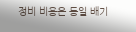정비 비용은 동일 배기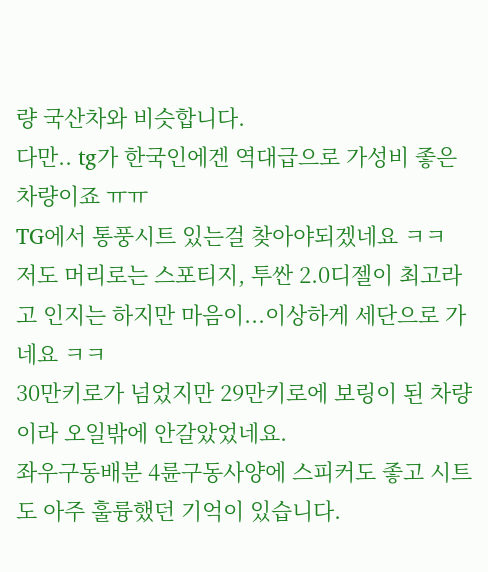량 국산차와 비슷합니다.
다만.. tg가 한국인에겐 역대급으로 가성비 좋은 차량이죠 ㅠㅠ
TG에서 통풍시트 있는걸 찾아야되겠네요 ㅋㅋ
저도 머리로는 스포티지, 투싼 2.0디젤이 최고라고 인지는 하지만 마음이...이상하게 세단으로 가네요 ㅋㅋ
30만키로가 넘었지만 29만키로에 보링이 된 차량이라 오일밖에 안갈았었네요.
좌우구동배분 4륜구동사양에 스피커도 좋고 시트도 아주 훌륭했던 기억이 있습니다.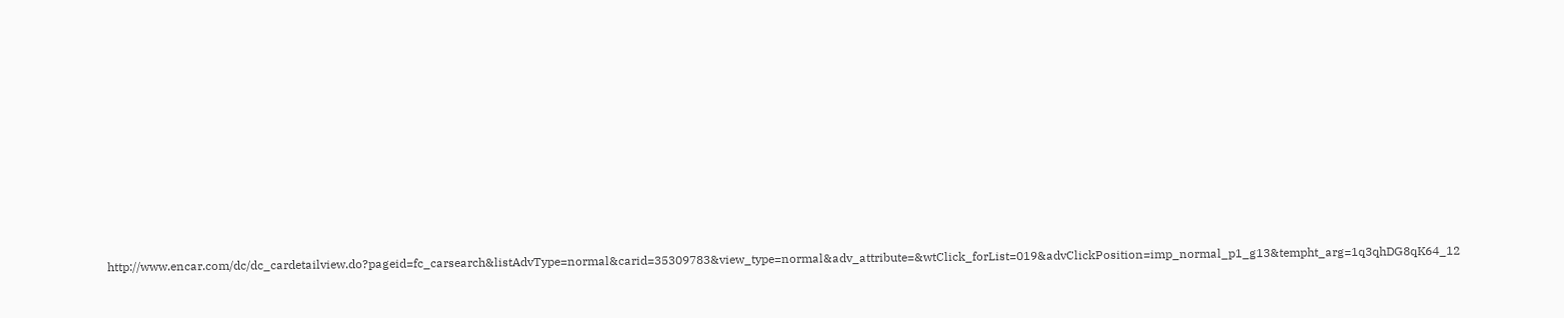http://www.encar.com/dc/dc_cardetailview.do?pageid=fc_carsearch&listAdvType=normal&carid=35309783&view_type=normal&adv_attribute=&wtClick_forList=019&advClickPosition=imp_normal_p1_g13&tempht_arg=1q3qhDG8qK64_12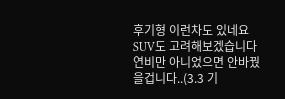후기형 이런차도 있네요
SUV도 고려해보겠습니다
연비만 아니었으면 안바꿨을겁니다..(3.3 기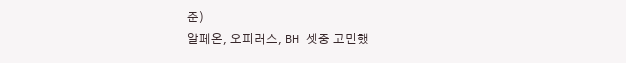준)
알페온, 오피러스, BH 셋중 고민했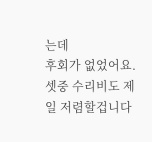는데
후회가 없었어요. 셋중 수리비도 제일 저렴할겁니다